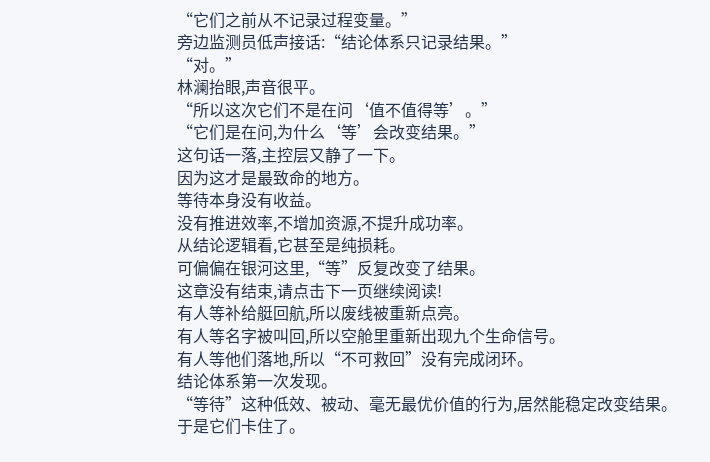“它们之前从不记录过程变量。”
旁边监测员低声接话:“结论体系只记录结果。”
“对。”
林澜抬眼,声音很平。
“所以这次它们不是在问‘值不值得等’。”
“它们是在问,为什么‘等’会改变结果。”
这句话一落,主控层又静了一下。
因为这才是最致命的地方。
等待本身没有收益。
没有推进效率,不增加资源,不提升成功率。
从结论逻辑看,它甚至是纯损耗。
可偏偏在银河这里,“等”反复改变了结果。
这章没有结束,请点击下一页继续阅读!
有人等补给艇回航,所以废线被重新点亮。
有人等名字被叫回,所以空舱里重新出现九个生命信号。
有人等他们落地,所以“不可救回”没有完成闭环。
结论体系第一次发现。
“等待”这种低效、被动、毫无最优价值的行为,居然能稳定改变结果。
于是它们卡住了。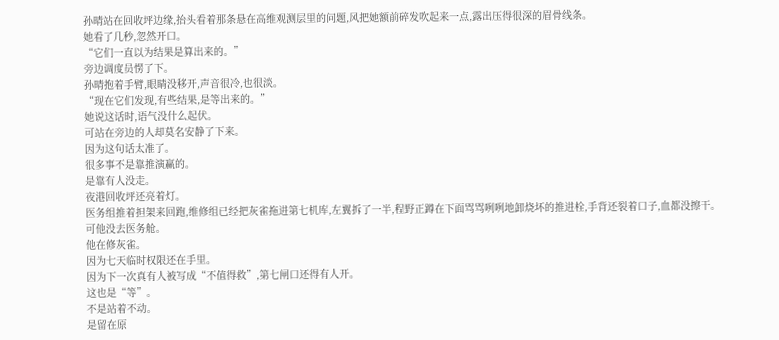孙晴站在回收坪边缘,抬头看着那条悬在高维观测层里的问题,风把她额前碎发吹起来一点,露出压得很深的眉骨线条。
她看了几秒,忽然开口。
“它们一直以为结果是算出来的。”
旁边调度员愣了下。
孙晴抱着手臂,眼睛没移开,声音很冷,也很淡。
“现在它们发现,有些结果,是等出来的。”
她说这话时,语气没什么起伏。
可站在旁边的人却莫名安静了下来。
因为这句话太准了。
很多事不是靠推演赢的。
是靠有人没走。
夜港回收坪还亮着灯。
医务组推着担架来回跑,维修组已经把灰雀拖进第七机库,左翼拆了一半,程野正蹲在下面骂骂咧咧地卸烧坏的推进栓,手背还裂着口子,血都没擦干。
可他没去医务舱。
他在修灰雀。
因为七天临时权限还在手里。
因为下一次真有人被写成“不值得救”,第七闸口还得有人开。
这也是“等”。
不是站着不动。
是留在原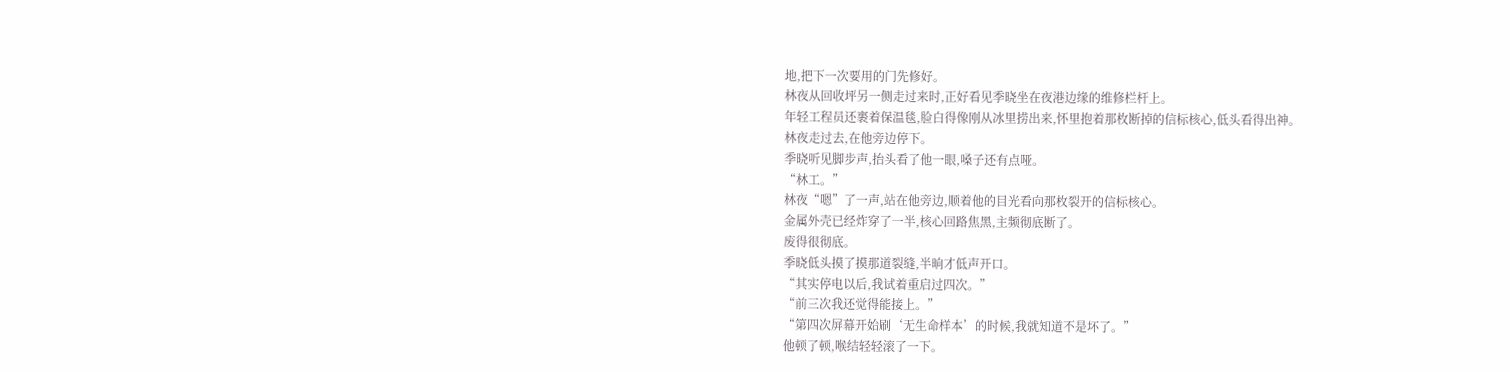地,把下一次要用的门先修好。
林夜从回收坪另一侧走过来时,正好看见季晓坐在夜港边缘的维修栏杆上。
年轻工程员还裹着保温毯,脸白得像刚从冰里捞出来,怀里抱着那枚断掉的信标核心,低头看得出神。
林夜走过去,在他旁边停下。
季晓听见脚步声,抬头看了他一眼,嗓子还有点哑。
“林工。”
林夜“嗯”了一声,站在他旁边,顺着他的目光看向那枚裂开的信标核心。
金属外壳已经炸穿了一半,核心回路焦黑,主频彻底断了。
废得很彻底。
季晓低头摸了摸那道裂缝,半晌才低声开口。
“其实停电以后,我试着重启过四次。”
“前三次我还觉得能接上。”
“第四次屏幕开始刷‘无生命样本’的时候,我就知道不是坏了。”
他顿了顿,喉结轻轻滚了一下。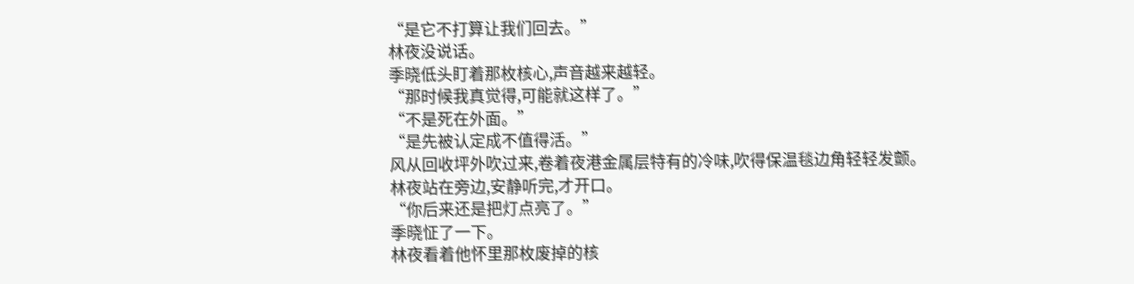“是它不打算让我们回去。”
林夜没说话。
季晓低头盯着那枚核心,声音越来越轻。
“那时候我真觉得,可能就这样了。”
“不是死在外面。”
“是先被认定成不值得活。”
风从回收坪外吹过来,卷着夜港金属层特有的冷味,吹得保温毯边角轻轻发颤。
林夜站在旁边,安静听完,才开口。
“你后来还是把灯点亮了。”
季晓怔了一下。
林夜看着他怀里那枚废掉的核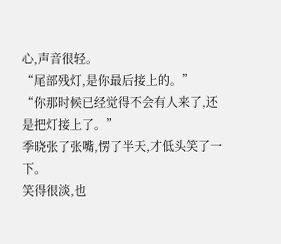心,声音很轻。
“尾部残灯,是你最后接上的。”
“你那时候已经觉得不会有人来了,还是把灯接上了。”
季晓张了张嘴,愣了半天,才低头笑了一下。
笑得很淡,也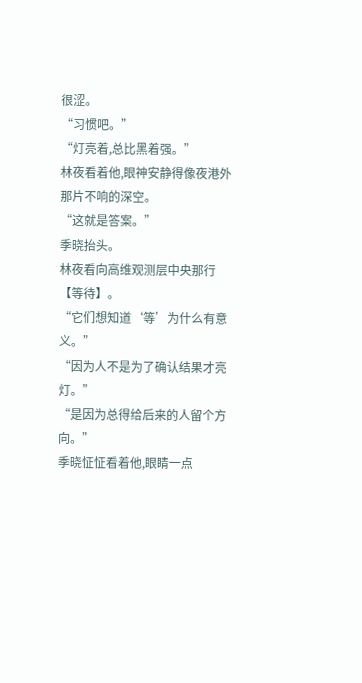很涩。
“习惯吧。”
“灯亮着,总比黑着强。”
林夜看着他,眼神安静得像夜港外那片不响的深空。
“这就是答案。”
季晓抬头。
林夜看向高维观测层中央那行【等待】。
“它们想知道‘等’为什么有意义。”
“因为人不是为了确认结果才亮灯。”
“是因为总得给后来的人留个方向。”
季晓怔怔看着他,眼睛一点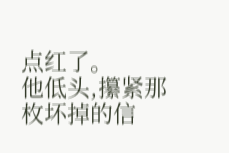点红了。
他低头,攥紧那枚坏掉的信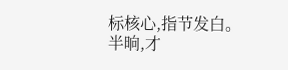标核心,指节发白。
半晌,才